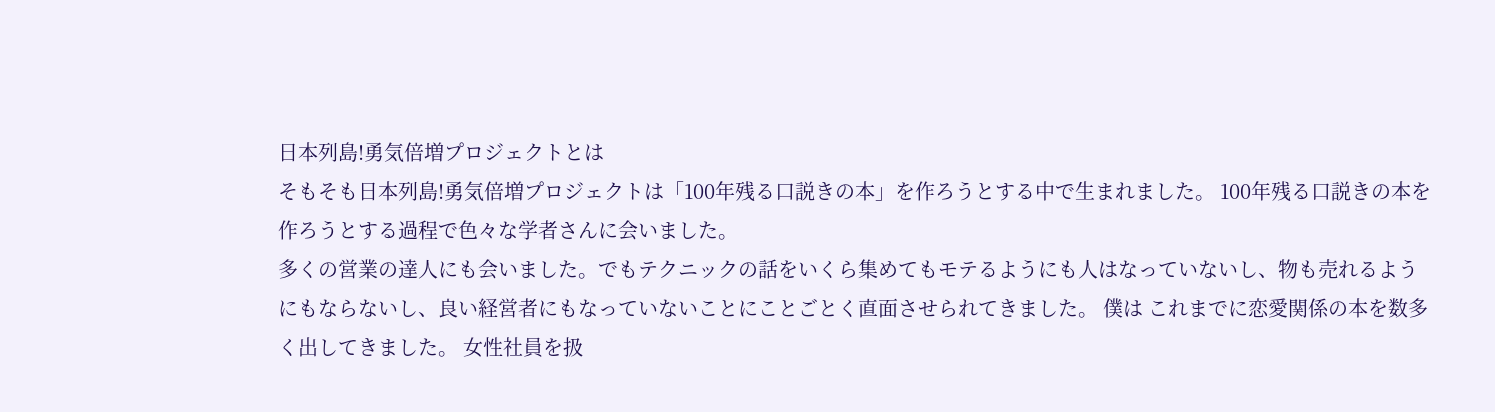日本列島!勇気倍増プロジェクトとは
そもそも日本列島!勇気倍増プロジェクトは「100年残る口説きの本」を作ろうとする中で生まれました。 100年残る口説きの本を作ろうとする過程で色々な学者さんに会いました。
多くの営業の達人にも会いました。でもテクニックの話をいくら集めてもモテるようにも人はなっていないし、物も売れるようにもならないし、良い経営者にもなっていないことにことごとく直面させられてきました。 僕は これまでに恋愛関係の本を数多く出してきました。 女性社員を扱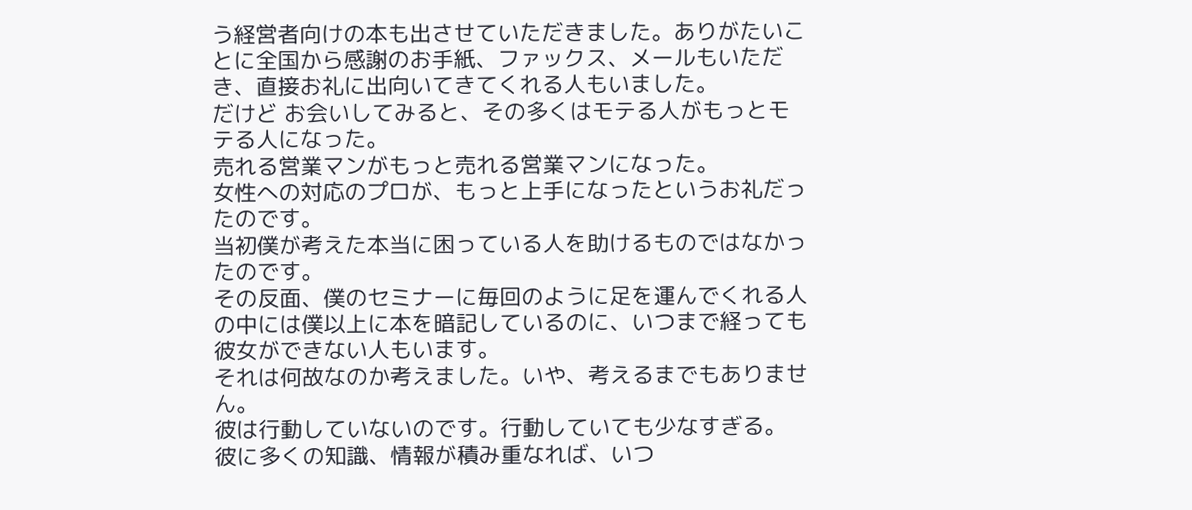う経営者向けの本も出させていただきました。ありがたいことに全国から感謝のお手紙、ファックス、メールもいただき、直接お礼に出向いてきてくれる人もいました。
だけど お会いしてみると、その多くはモテる人がもっとモテる人になった。
売れる営業マンがもっと売れる営業マンになった。
女性への対応のプロが、もっと上手になったというお礼だったのです。
当初僕が考えた本当に困っている人を助けるものではなかったのです。
その反面、僕のセミナーに毎回のように足を運んでくれる人の中には僕以上に本を暗記しているのに、いつまで経っても彼女ができない人もいます。
それは何故なのか考えました。いや、考えるまでもありません。
彼は行動していないのです。行動していても少なすぎる。
彼に多くの知識、情報が積み重なれば、いつ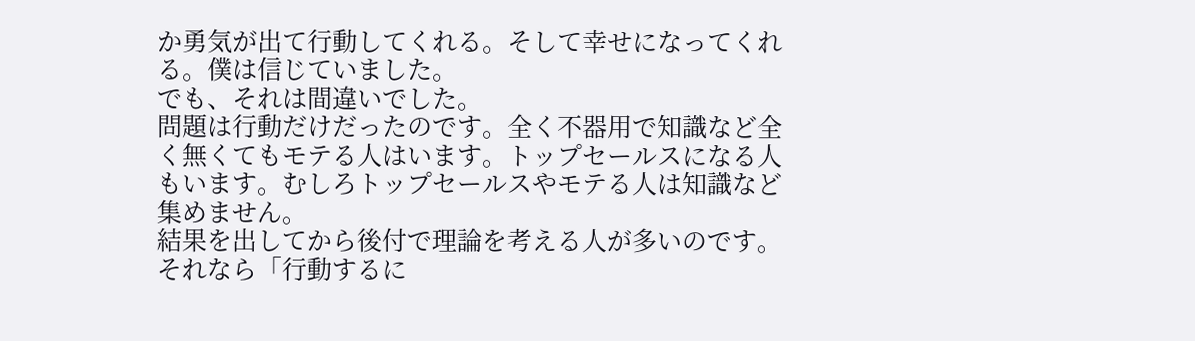か勇気が出て行動してくれる。そして幸せになってくれる。僕は信じていました。
でも、それは間違いでした。
問題は行動だけだったのです。全く不器用で知識など全く無くてもモテる人はいます。トップセールスになる人もいます。むしろトップセールスやモテる人は知識など集めません。
結果を出してから後付で理論を考える人が多いのです。
それなら「行動するに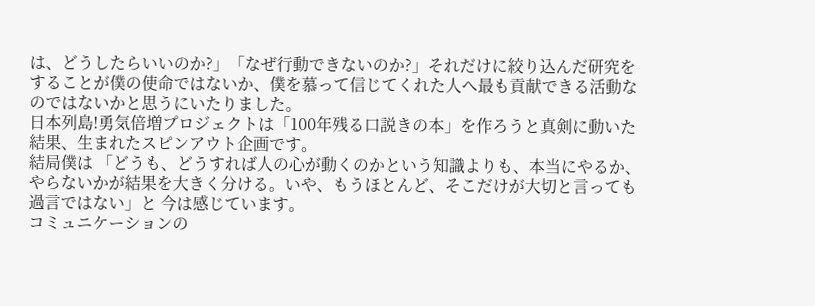は、どうしたらいいのか?」「なぜ行動できないのか?」それだけに絞り込んだ研究をすることが僕の使命ではないか、僕を慕って信じてくれた人へ最も貢献できる活動なのではないかと思うにいたりました。
日本列島!勇気倍増プロジェクトは「100年残る口説きの本」を作ろうと真剣に動いた結果、生まれたスピンアウト企画です。
結局僕は 「どうも、どうすれば人の心が動くのかという知識よりも、本当にやるか、やらないかが結果を大きく分ける。いや、もうほとんど、そこだけが大切と言っても過言ではない」と 今は感じています。
コミュニケーションの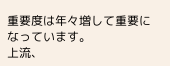重要度は年々増して重要になっています。
上流、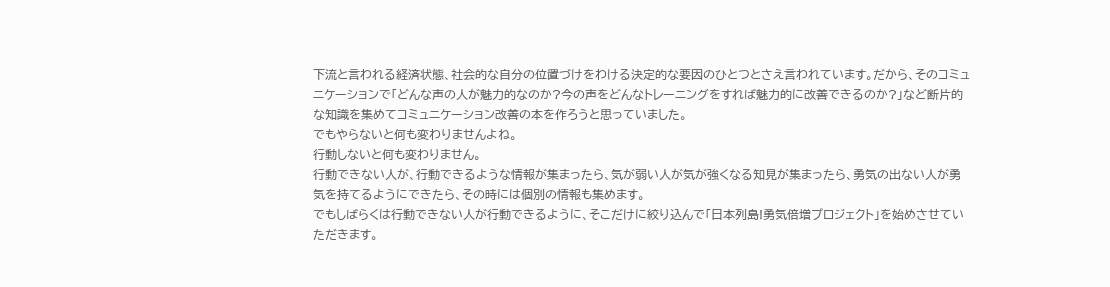下流と言われる経済状態、社会的な自分の位置づけをわける決定的な要因のひとつとさえ言われています。だから、そのコミュニケーションで「どんな声の人が魅力的なのか?今の声をどんなトレーニングをすれば魅力的に改善できるのか?」など断片的な知識を集めてコミュニケーション改善の本を作ろうと思っていました。
でもやらないと何も変わりませんよね。
行動しないと何も変わりません。
行動できない人が、行動できるような情報が集まったら、気が弱い人が気が強くなる知見が集まったら、勇気の出ない人が勇気を持てるようにできたら、その時には個別の情報も集めます。
でもしばらくは行動できない人が行動できるように、そこだけに絞り込んで「日本列島!勇気倍増プロジェクト」を始めさせていただきます。